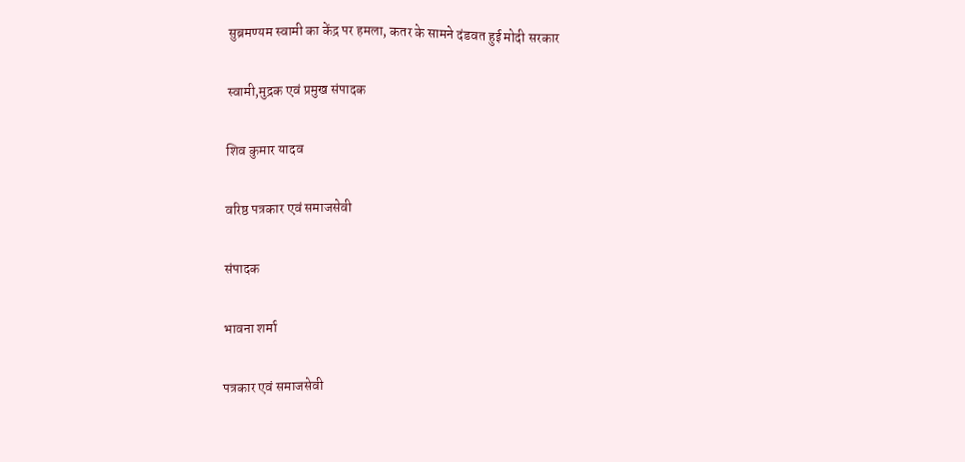सुब्रमण्यम स्वामी का केंद्र पर हमला, कतर के सामने दंडवत हुई मोदी सरकार

स्वामी,मुद्रक एवं प्रमुख संपादक

शिव कुमार यादव

वरिष्ठ पत्रकार एवं समाजसेवी

संपादक

भावना शर्मा

पत्रकार एवं समाजसेवी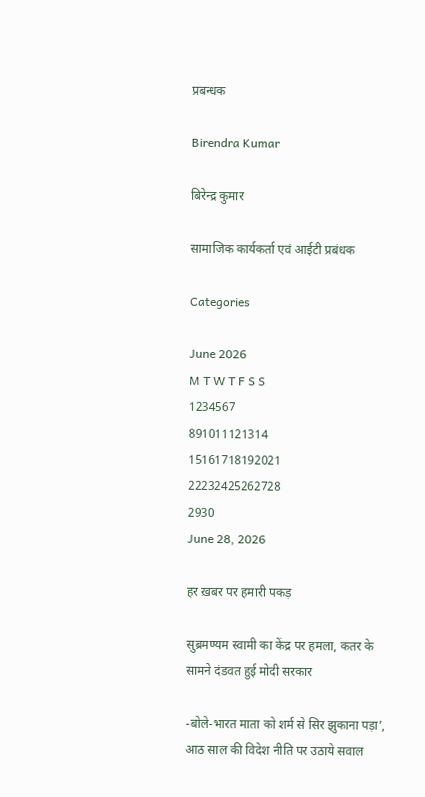प्रबन्धक

Birendra Kumar

बिरेन्द्र कुमार

सामाजिक कार्यकर्ता एवं आईटी प्रबंधक

Categories

June 2026
M T W T F S S
1234567
891011121314
15161718192021
22232425262728
2930
June 28, 2026

हर ख़बर पर हमारी पकड़

सुब्रमण्यम स्वामी का केंद्र पर हमला, कतर के सामने दंडवत हुई मोदी सरकार

-बोले-भारत माता को शर्म से सिर झुकाना पड़ा’, आठ साल की विदेश नीति पर उठाये सवाल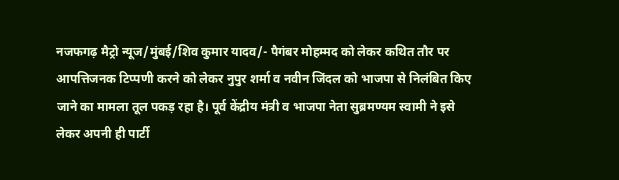नजफगढ़ मैट्रो न्यूज/मुंबई/शिव कुमार यादव/- पैगंबर मोहम्मद को लेकर कथित तौर पर आपत्तिजनक टिप्पणी करने को लेकर नुपुर शर्मा व नवीन जिंदल को भाजपा से निलंबित किए जाने का मामला तूल पकड़ रहा है। पूर्व केंद्रीय मंत्री व भाजपा नेता सुब्रमण्यम स्वामी ने इसे लेकर अपनी ही पार्टी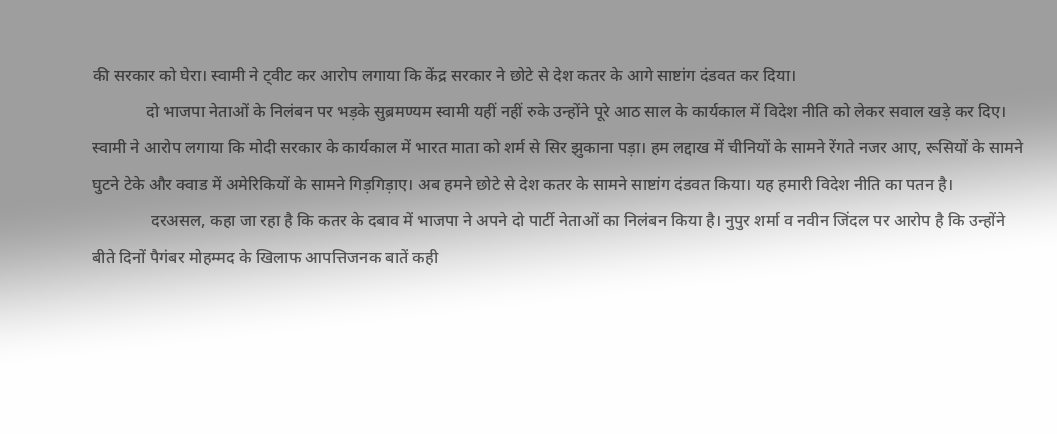की सरकार को घेरा। स्वामी ने ट्वीट कर आरोप लगाया कि केंद्र सरकार ने छोटे से देश कतर के आगे साष्टांग दंडवत कर दिया।
             दो भाजपा नेताओं के निलंबन पर भड़के सुब्रमण्यम स्वामी यहीं नहीं रुके उन्होंने पूरे आठ साल के कार्यकाल में विदेश नीति को लेकर सवाल खड़े कर दिए। स्वामी ने आरोप लगाया कि मोदी सरकार के कार्यकाल में भारत माता को शर्म से सिर झुकाना पड़ा। हम लद्दाख में चीनियों के सामने रेंगते नजर आए, रूसियों के सामने घुटने टेके और क्वाड में अमेरिकियों के सामने गिड़गिड़ाए। अब हमने छोटे से देश कतर के सामने साष्टांग दंडवत किया। यह हमारी विदेश नीति का पतन है।
              दरअसल, कहा जा रहा है कि कतर के दबाव में भाजपा ने अपने दो पार्टी नेताओं का निलंबन किया है। नुपुर शर्मा व नवीन जिंदल पर आरोप है कि उन्होंने बीते दिनों पैगंबर मोहम्मद के खिलाफ आपत्तिजनक बातें कही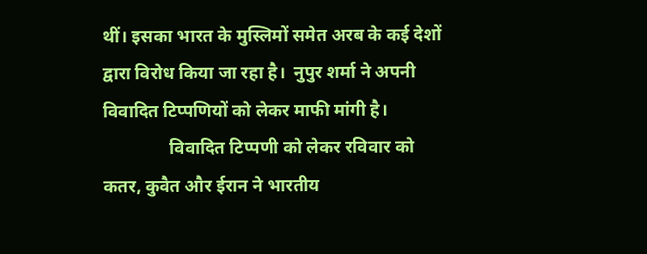थीं। इसका भारत के मुस्लिमों समेत अरब के कई देशों द्वारा विरोध किया जा रहा है।  नुपुर शर्मा ने अपनी विवादित टिप्पणियों को लेकर माफी मांगी है।
               विवादित टिप्पणी को लेकर रविवार को कतर, कुवैत और ईरान ने भारतीय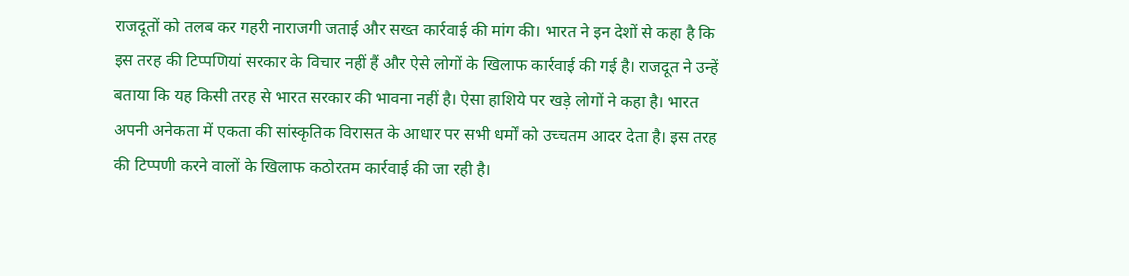राजदूतों को तलब कर गहरी नाराजगी जताई और सख्त कार्रवाई की मांग की। भारत ने इन देशों से कहा है कि इस तरह की टिप्पणियां सरकार के विचार नहीं हैं और ऐसे लोगों के खिलाफ कार्रवाई की गई है। राजदूत ने उन्हें बताया कि यह किसी तरह से भारत सरकार की भावना नहीं है। ऐसा हाशिये पर खड़े लोगों ने कहा है। भारत अपनी अनेकता में एकता की सांस्कृतिक विरासत के आधार पर सभी धर्मों को उच्चतम आदर देता है। इस तरह की टिप्पणी करने वालों के खिलाफ कठोरतम कार्रवाई की जा रही है।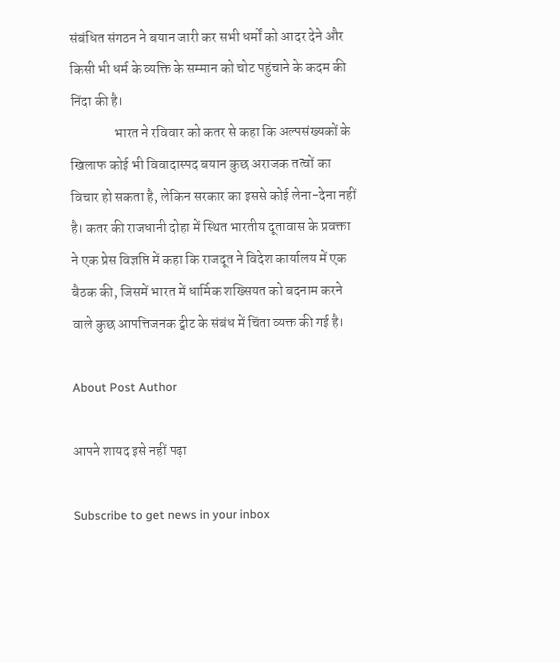संबंधित संगठन ने बयान जारी कर सभी धर्मों को आदर देने और किसी भी धर्म के व्यक्ति के सम्मान को चोट पहुंचाने के कदम की निंदा की है।
                भारत ने रविवार को कतर से कहा कि अल्पसंख्यकों के खिलाफ कोई भी विवादास्पद बयान कुछ अराजक तत्वों का विचार हो सकता है, लेकिन सरकार का इससे कोई लेना-देना नहीं है। कतर की राजधानी दोहा में स्थित भारतीय दूतावास के प्रवक्ता ने एक प्रेस विज्ञप्ति में कहा कि राजदूत ने विदेश कार्यालय में एक बैठक की, जिसमें भारत में धार्मिक शख्सियत को बदनाम करने वाले कुछ आपत्तिजनक ट्वीट के संबंध में चिंता व्यक्त की गई है।

About Post Author

आपने शायद इसे नहीं पढ़ा

Subscribe to get news in your inbox